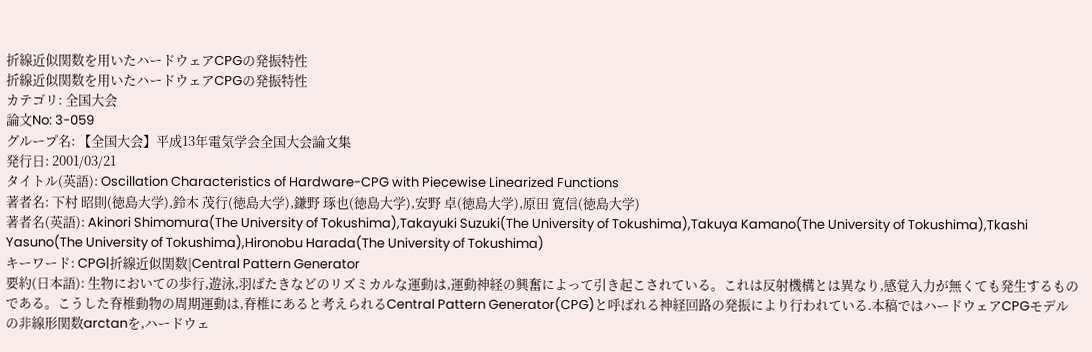折線近似関数を用いたハードウェアCPGの発振特性
折線近似関数を用いたハードウェアCPGの発振特性
カテゴリ: 全国大会
論文No: 3-059
グループ名: 【全国大会】平成13年電気学会全国大会論文集
発行日: 2001/03/21
タイトル(英語): Oscillation Characteristics of Hardware-CPG with Piecewise Linearized Functions
著者名: 下村 昭則(徳島大学),鈴木 茂行(徳島大学),鎌野 琢也(徳島大学),安野 卓(徳島大学),原田 寛信(徳島大学)
著者名(英語): Akinori Shimomura(The University of Tokushima),Takayuki Suzuki(The University of Tokushima),Takuya Kamano(The University of Tokushima),Tkashi Yasuno(The University of Tokushima),Hironobu Harada(The University of Tokushima)
キーワード: CPG|折線近似関数|Central Pattern Generator
要約(日本語): 生物においての歩行,遊泳,羽ばたきなどのリズミカルな運動は,運動神経の興奮によって引き起こされている。これは反射機構とは異なり,感覚入力が無くても発生するものである。こうした脊椎動物の周期運動は,脊椎にあると考えられるCentral Pattern Generator(CPG)と呼ばれる神経回路の発振により行われている.本稿ではハードウェアCPGモデルの非線形関数arctanを,ハードウェ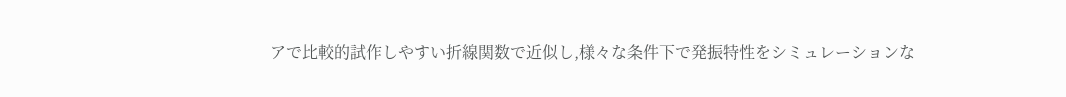アで比較的試作しやすい折線関数で近似し,様々な条件下で発振特性をシミュレーションな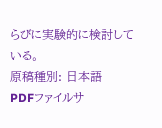らびに実験的に検討している。
原稿種別: 日本語
PDFファイルサ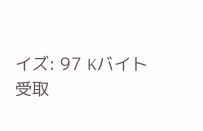イズ: 97 Kバイト
受取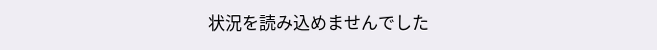状況を読み込めませんでした